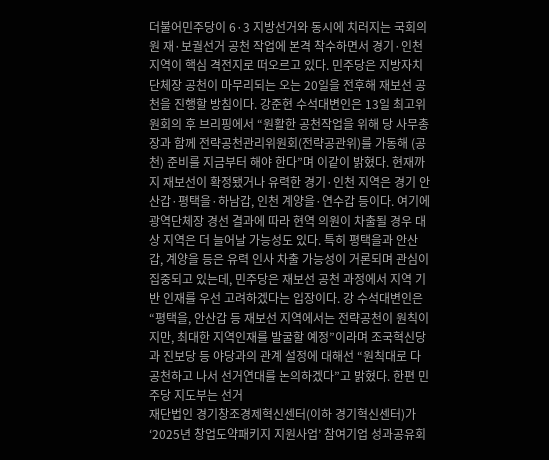더불어민주당이 6·3 지방선거와 동시에 치러지는 국회의원 재·보궐선거 공천 작업에 본격 착수하면서 경기·인천 지역이 핵심 격전지로 떠오르고 있다. 민주당은 지방자치단체장 공천이 마무리되는 오는 20일을 전후해 재보선 공천을 진행할 방침이다. 강준현 수석대변인은 13일 최고위원회의 후 브리핑에서 “원활한 공천작업을 위해 당 사무총장과 함께 전략공천관리위원회(전략공관위)를 가동해 (공천) 준비를 지금부터 해야 한다”며 이같이 밝혔다. 현재까지 재보선이 확정됐거나 유력한 경기·인천 지역은 경기 안산갑·평택을·하남갑, 인천 계양을·연수갑 등이다. 여기에 광역단체장 경선 결과에 따라 현역 의원이 차출될 경우 대상 지역은 더 늘어날 가능성도 있다. 특히 평택을과 안산갑, 계양을 등은 유력 인사 차출 가능성이 거론되며 관심이 집중되고 있는데, 민주당은 재보선 공천 과정에서 지역 기반 인재를 우선 고려하겠다는 입장이다. 강 수석대변인은 “평택을, 안산갑 등 재보선 지역에서는 전략공천이 원칙이지만, 최대한 지역인재를 발굴할 예정”이라며 조국혁신당과 진보당 등 야당과의 관계 설정에 대해선 “원칙대로 다 공천하고 나서 선거연대를 논의하겠다”고 밝혔다. 한편 민주당 지도부는 선거
재단법인 경기창조경제혁신센터(이하 경기혁신센터)가 ‘2025년 창업도약패키지 지원사업’ 참여기업 성과공유회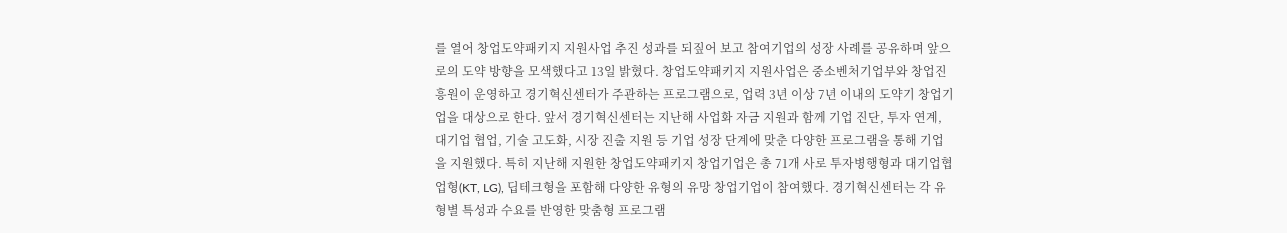를 열어 창업도약패키지 지원사업 추진 성과를 되짚어 보고 참여기업의 성장 사례를 공유하며 앞으로의 도약 방향을 모색했다고 13일 밝혔다. 창업도약패키지 지원사업은 중소벤처기업부와 창업진흥원이 운영하고 경기혁신센터가 주관하는 프로그램으로, 업력 3년 이상 7년 이내의 도약기 창업기업을 대상으로 한다. 앞서 경기혁신센터는 지난해 사업화 자금 지원과 함께 기업 진단, 투자 연계, 대기업 협업, 기술 고도화, 시장 진출 지원 등 기업 성장 단계에 맞춘 다양한 프로그램을 통해 기업을 지원했다. 특히 지난해 지원한 창업도약패키지 창업기업은 총 71개 사로 투자병행형과 대기업협업형(KT, LG), 딥테크형을 포함해 다양한 유형의 유망 창업기업이 참여했다. 경기혁신센터는 각 유형별 특성과 수요를 반영한 맞춤형 프로그램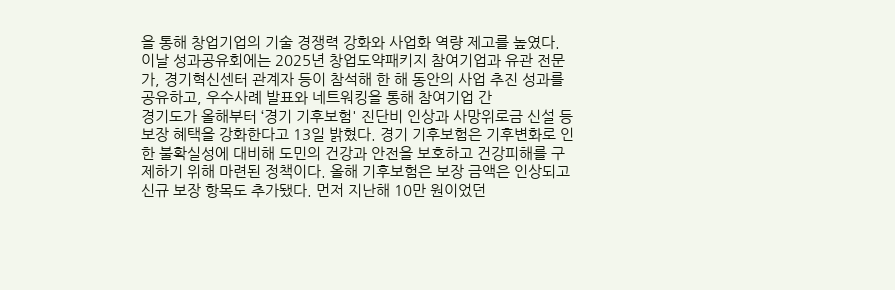을 통해 창업기업의 기술 경쟁력 강화와 사업화 역량 제고를 높였다. 이날 성과공유회에는 2025년 창업도약패키지 참여기업과 유관 전문가, 경기혁신센터 관계자 등이 참석해 한 해 동안의 사업 추진 성과를 공유하고, 우수사례 발표와 네트워킹을 통해 참여기업 간
경기도가 올해부터 ‘경기 기후보험' 진단비 인상과 사망위로금 신설 등 보장 혜택을 강화한다고 13일 밝혔다. 경기 기후보험은 기후변화로 인한 불확실성에 대비해 도민의 건강과 안전을 보호하고 건강피해를 구제하기 위해 마련된 정책이다. 올해 기후보험은 보장 금액은 인상되고 신규 보장 항목도 추가됐다. 먼저 지난해 10만 원이었던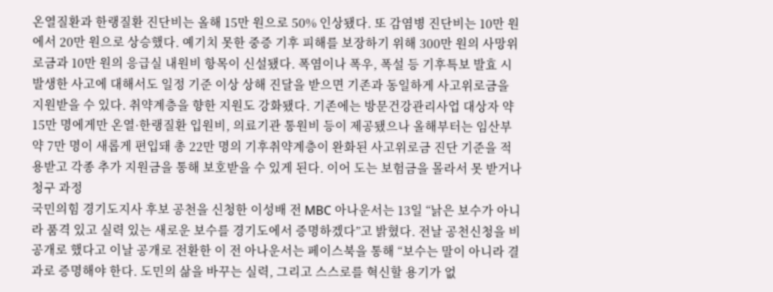온열질환과 한랭질환 진단비는 올해 15만 원으로 50% 인상됐다. 또 감염병 진단비는 10만 원에서 20만 원으로 상승했다. 예기치 못한 중증 기후 피해를 보장하기 위해 300만 원의 사망위로금과 10만 원의 응급실 내원비 항목이 신설됐다. 폭염이나 폭우, 폭설 등 기후특보 발효 시 발생한 사고에 대해서도 일정 기준 이상 상해 진달을 받으면 기존과 동일하게 사고위로금을 지원받을 수 있다. 취약계층을 향한 지원도 강화됐다. 기존에는 방문건강관리사업 대상자 약 15만 명에게만 온열·한랭질환 입원비, 의료기관 통원비 등이 제공됐으나 올해부터는 임산부 약 7만 명이 새롭게 편입돼 총 22만 명의 기후취약계층이 완화된 사고위로금 진단 기준을 적용받고 각종 추가 지원금을 통해 보호받을 수 있게 된다. 이어 도는 보험금을 몰라서 못 받거나 청구 과정
국민의힘 경기도지사 후보 공천을 신청한 이성배 전 MBC 아나운서는 13일 “낡은 보수가 아니라 품격 있고 실력 있는 새로운 보수를 경기도에서 증명하겠다”고 밝혔다. 전날 공천신청을 비공개로 했다고 이날 공개로 전환한 이 전 아나운서는 페이스북을 통해 “보수는 말이 아니라 결과로 증명해야 한다. 도민의 삶을 바꾸는 실력, 그리고 스스로를 혁신할 용기가 없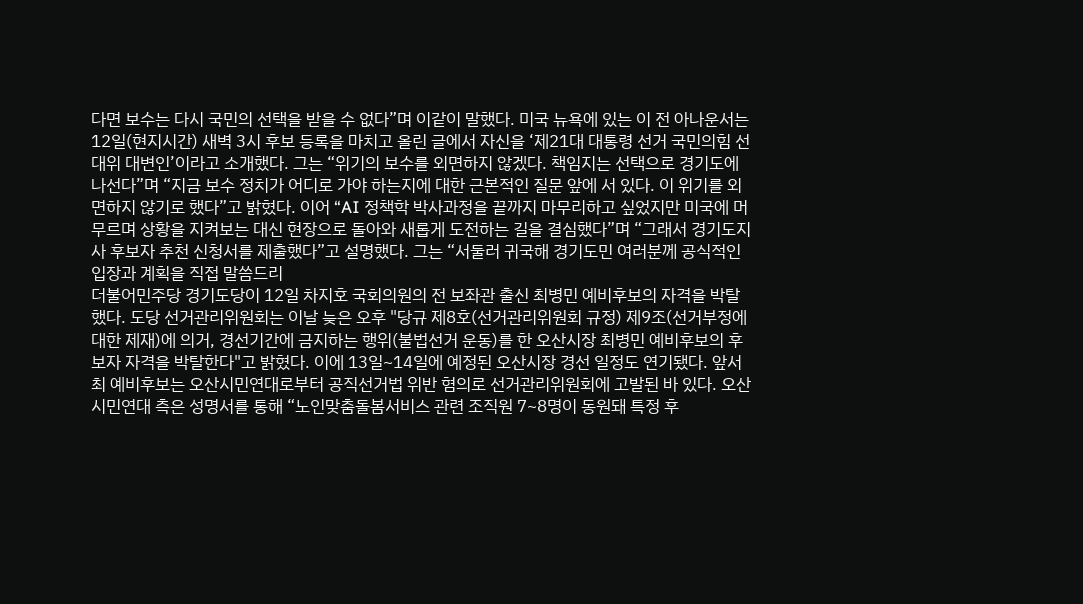다면 보수는 다시 국민의 선택을 받을 수 없다”며 이같이 말했다. 미국 뉴욕에 있는 이 전 아나운서는 12일(현지시간) 새벽 3시 후보 등록을 마치고 올린 글에서 자신을 ‘제21대 대통령 선거 국민의힘 선대위 대변인’이라고 소개했다. 그는 “위기의 보수를 외면하지 않겠다. 책임지는 선택으로 경기도에 나선다”며 “지금 보수 정치가 어디로 가야 하는지에 대한 근본적인 질문 앞에 서 있다. 이 위기를 외면하지 않기로 했다”고 밝혔다. 이어 “AI 정책학 박사과정을 끝까지 마무리하고 싶었지만 미국에 머무르며 상황을 지켜보는 대신 현장으로 돌아와 새롭게 도전하는 길을 결심했다”며 “그래서 경기도지사 후보자 추천 신청서를 제출했다”고 설명했다. 그는 “서둘러 귀국해 경기도민 여러분께 공식적인 입장과 계획을 직접 말씀드리
더불어민주당 경기도당이 12일 차지호 국회의원의 전 보좌관 출신 최병민 예비후보의 자격을 박탈했다. 도당 선거관리위원회는 이날 늦은 오후 "당규 제8호(선거관리위원회 규정) 제9조(선거부정에 대한 제재)에 의거, 경선기간에 금지하는 행위(불법선거 운동)를 한 오산시장 최병민 예비후보의 후보자 자격을 박탈한다"고 밝혔다. 이에 13일~14일에 예정된 오산시장 경선 일정도 연기됐다. 앞서 최 예비후보는 오산시민연대로부터 공직선거법 위반 혐의로 선거관리위원회에 고발된 바 있다. 오산시민연대 측은 성명서를 통해 “노인맞춤돌봄서비스 관련 조직원 7~8명이 동원돼 특정 후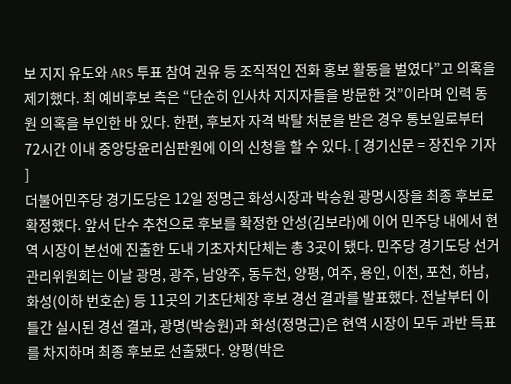보 지지 유도와 ARS 투표 참여 권유 등 조직적인 전화 홍보 활동을 벌였다”고 의혹을 제기했다. 최 예비후보 측은 “단순히 인사차 지지자들을 방문한 것”이라며 인력 동원 의혹을 부인한 바 있다. 한편, 후보자 자격 박탈 처분을 받은 경우 통보일로부터 72시간 이내 중앙당윤리심판원에 이의 신청을 할 수 있다. [ 경기신문 = 장진우 기자 ]
더불어민주당 경기도당은 12일 정명근 화성시장과 박승원 광명시장을 최종 후보로 확정했다. 앞서 단수 추천으로 후보를 확정한 안성(김보라)에 이어 민주당 내에서 현역 시장이 본선에 진출한 도내 기초자치단체는 총 3곳이 됐다. 민주당 경기도당 선거관리위원회는 이날 광명, 광주, 남양주, 동두천, 양평, 여주, 용인, 이천, 포천, 하남, 화성(이하 번호순) 등 11곳의 기초단체장 후보 경선 결과를 발표했다. 전날부터 이틀간 실시된 경선 결과, 광명(박승원)과 화성(정명근)은 현역 시장이 모두 과반 득표를 차지하며 최종 후보로 선출됐다. 양평(박은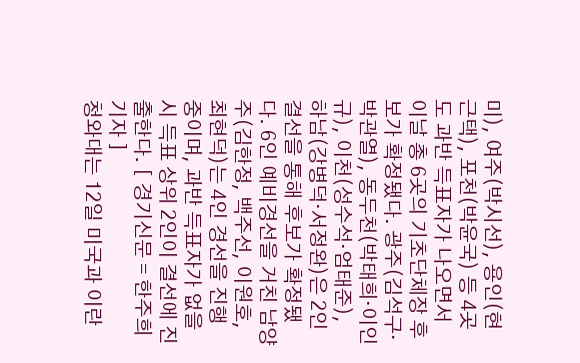미), 여주(박시선), 용인(현근택), 포천(박윤국) 등 4곳도 과반 득표자가 나오면서 이날 총 6곳의 기초단체장 후보가 확정됐다. 광주(김석구·박관열), 동두천(박태희·이인규), 이천(성수석·엄태준), 하남(강병덕·서정완)은 2인 결선을 통해 후보가 확정됐다. 6인 예비경선을 거친 남양주(김한정, 백주선, 이원호, 최현덕)는 4인 경선을 진행 중이며, 과반 득표자가 없을 시 득표 상위 2인이 결선에 진출한다. [ 경기신문 = 한주희 기자 ]
청와대는 12일 미국과 이란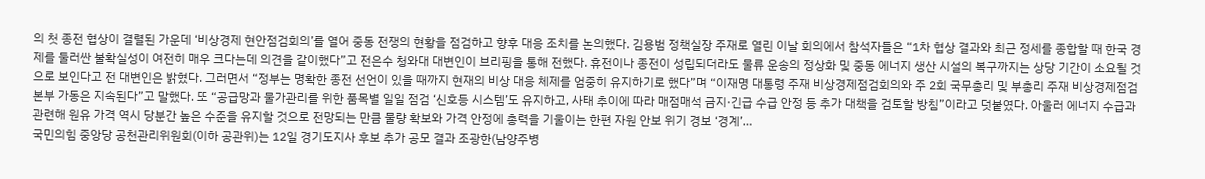의 첫 종전 협상이 결렬된 가운데 ‘비상경제 현안점검회의’를 열어 중동 전쟁의 현황을 점검하고 향후 대응 조치를 논의했다. 김용범 정책실장 주재로 열린 이날 회의에서 참석자들은 “1차 협상 결과와 최근 정세를 종합할 때 한국 경제를 둘러싼 불확실성이 여전히 매우 크다는데 의견을 같이했다”고 전은수 청와대 대변인이 브리핑을 통해 전했다. 휴전이나 종전이 성립되더라도 물류 운송의 정상화 및 중동 에너지 생산 시설의 복구까지는 상당 기간이 소요될 것으로 보인다고 전 대변인은 밝혔다. 그러면서 “정부는 명확한 종전 선언이 있을 때까지 현재의 비상 대응 체제를 엄중히 유지하기로 했다”며 “이재명 대통령 주재 비상경제점검회의와 주 2회 국무총리 및 부총리 주재 비상경제점검본부 가동은 지속된다”고 말했다. 또 “공급망과 물가관리를 위한 품목별 일일 점검 ‘신호등 시스템’도 유지하고, 사태 추이에 따라 매점매석 금지·긴급 수급 안정 등 추가 대책을 검토할 방침”이라고 덧붙였다. 아울러 에너지 수급과 관련해 원유 가격 역시 당분간 높은 수준을 유지할 것으로 전망되는 만큼 물량 확보와 가격 안정에 총력을 기울이는 한편 자원 안보 위기 경보 ‘경계’…
국민의힘 중앙당 공천관리위원회(이하 공관위)는 12일 경기도지사 후보 추가 공모 결과 조광한(남양주병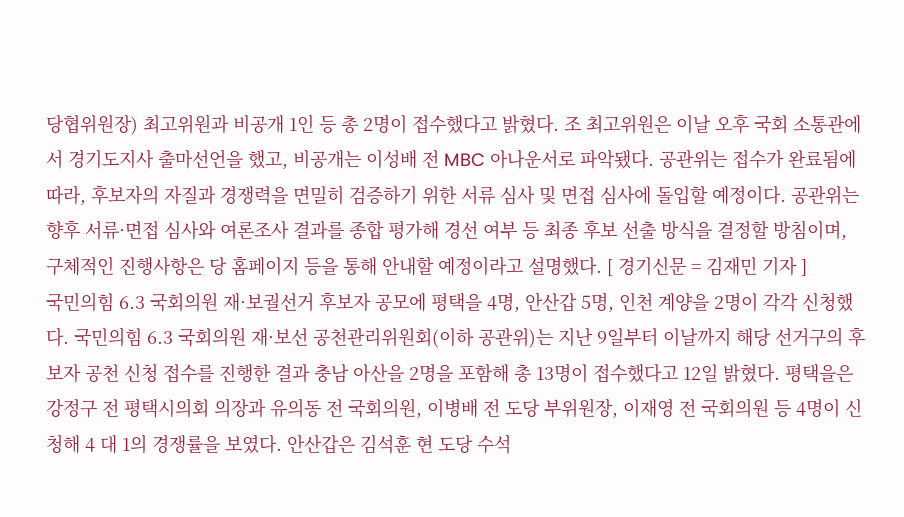당협위원장) 최고위원과 비공개 1인 등 총 2명이 접수했다고 밝혔다. 조 최고위원은 이날 오후 국회 소통관에서 경기도지사 출마선언을 했고, 비공개는 이성배 전 MBC 아나운서로 파악됐다. 공관위는 접수가 완료됨에 따라, 후보자의 자질과 경쟁력을 면밀히 검증하기 위한 서류 심사 및 면접 심사에 돌입할 예정이다. 공관위는 향후 서류·면접 심사와 여론조사 결과를 종합 평가해 경선 여부 등 최종 후보 선출 방식을 결정할 방침이며, 구체적인 진행사항은 당 홈페이지 등을 통해 안내할 예정이라고 설명했다. [ 경기신문 = 김재민 기자 ]
국민의힘 6.3 국회의원 재·보궐선거 후보자 공모에 평택을 4명, 안산갑 5명, 인천 계양을 2명이 각각 신청했다. 국민의힘 6.3 국회의원 재·보선 공천관리위원회(이하 공관위)는 지난 9일부터 이날까지 해당 선거구의 후보자 공천 신청 접수를 진행한 결과 충남 아산을 2명을 포함해 총 13명이 접수했다고 12일 밝혔다. 평택을은 강정구 전 평택시의회 의장과 유의동 전 국회의원, 이병배 전 도당 부위원장, 이재영 전 국회의원 등 4명이 신청해 4 대 1의 경쟁률을 보였다. 안산갑은 김석훈 현 도당 수석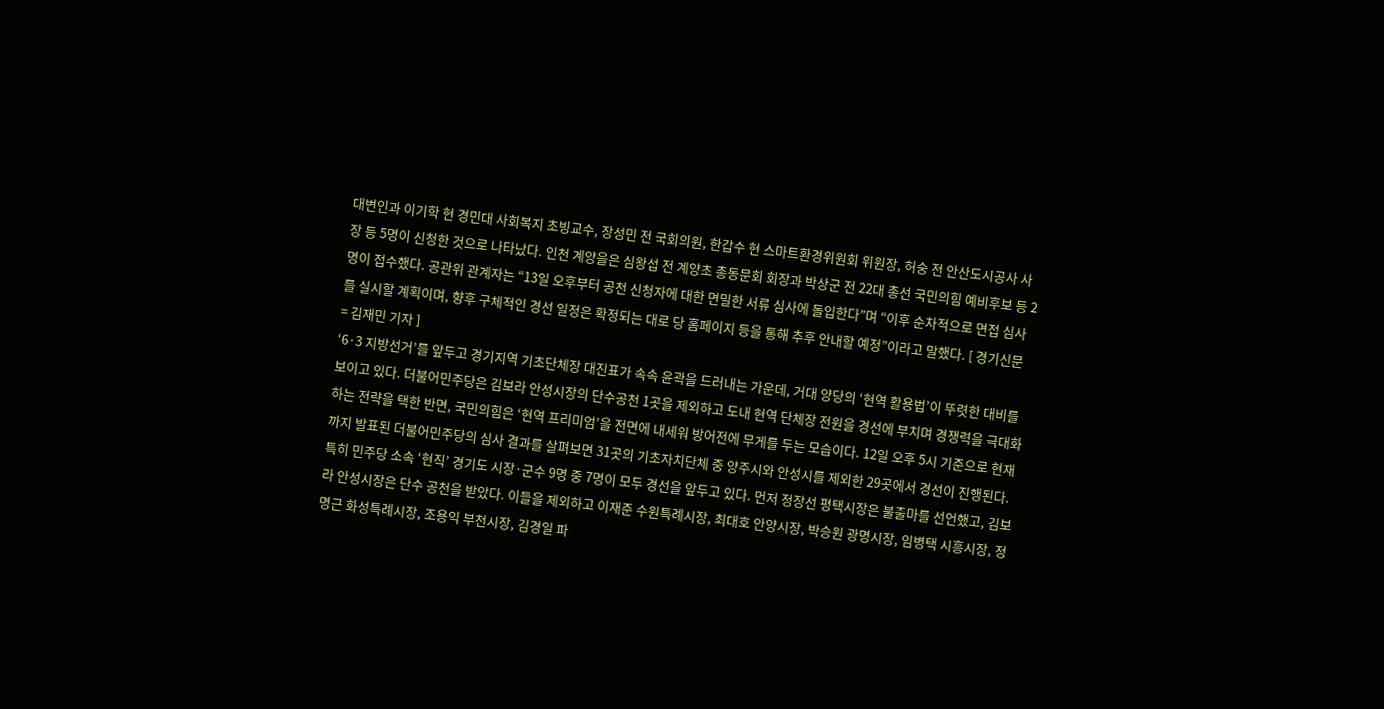대변인과 이기학 현 경민대 사회복지 초빙교수, 장성민 전 국회의원, 한갑수 현 스마트환경위원회 위원장, 허숭 전 안산도시공사 사장 등 5명이 신청한 것으로 나타났다. 인천 계양을은 심왕섭 전 계양초 총동문회 회장과 박상군 전 22대 총선 국민의힘 예비후보 등 2명이 접수했다. 공관위 관계자는 “13일 오후부터 공천 신청자에 대한 면밀한 서류 심사에 돌입한다”며 “이후 순차적으로 면접 심사를 실시할 계획이며, 향후 구체적인 경선 일정은 확정되는 대로 당 홈페이지 등을 통해 추후 안내할 예정”이라고 말했다. [ 경기신문 = 김재민 기자 ]
‘6·3 지방선거’를 앞두고 경기지역 기초단체장 대진표가 속속 윤곽을 드러내는 가운데, 거대 양당의 ‘현역 활용법’이 뚜렷한 대비를 보이고 있다. 더불어민주당은 김보라 안성시장의 단수공천 1곳을 제외하고 도내 현역 단체장 전원을 경선에 부치며 경쟁력을 극대화하는 전략을 택한 반면, 국민의힘은 ‘현역 프리미엄’을 전면에 내세워 방어전에 무게를 두는 모습이다. 12일 오후 5시 기준으로 현재까지 발표된 더불어민주당의 심사 결과를 살펴보면 31곳의 기초자치단체 중 양주시와 안성시를 제외한 29곳에서 경선이 진행된다. 특히 민주당 소속 ‘현직’ 경기도 시장·군수 9명 중 7명이 모두 경선을 앞두고 있다. 먼저 정장선 평택시장은 불출마를 선언했고, 김보라 안성시장은 단수 공천을 받았다. 이들을 제외하고 이재준 수원특례시장, 최대호 안양시장, 박승원 광명시장, 임병택 시흥시장, 정명근 화성특례시장, 조용익 부천시장, 김경일 파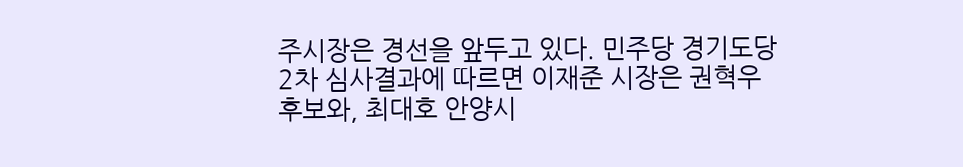주시장은 경선을 앞두고 있다. 민주당 경기도당 2차 심사결과에 따르면 이재준 시장은 권혁우 후보와, 최대호 안양시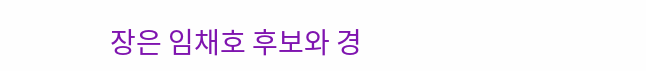장은 임채호 후보와 경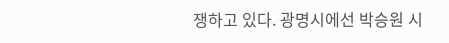쟁하고 있다. 광명시에선 박승원 시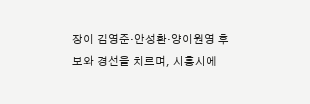장이 김영준·안성환·양이원영 후보와 경선을 치르며, 시흥시에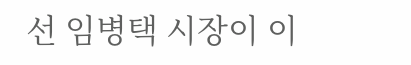선 임병택 시장이 이